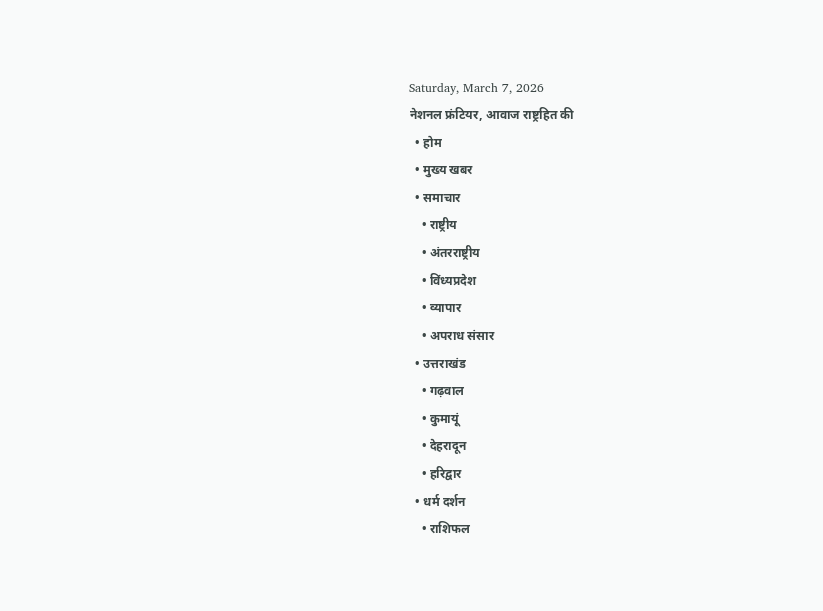Saturday, March 7, 2026
नेशनल फ्रंटियर, आवाज राष्ट्रहित की
  • होम
  • मुख्य खबर
  • समाचार
    • राष्ट्रीय
    • अंतरराष्ट्रीय
    • विंध्यप्रदेश
    • व्यापार
    • अपराध संसार
  • उत्तराखंड
    • गढ़वाल
    • कुमायूं
    • देहरादून
    • हरिद्वार
  • धर्म दर्शन
    • राशिफल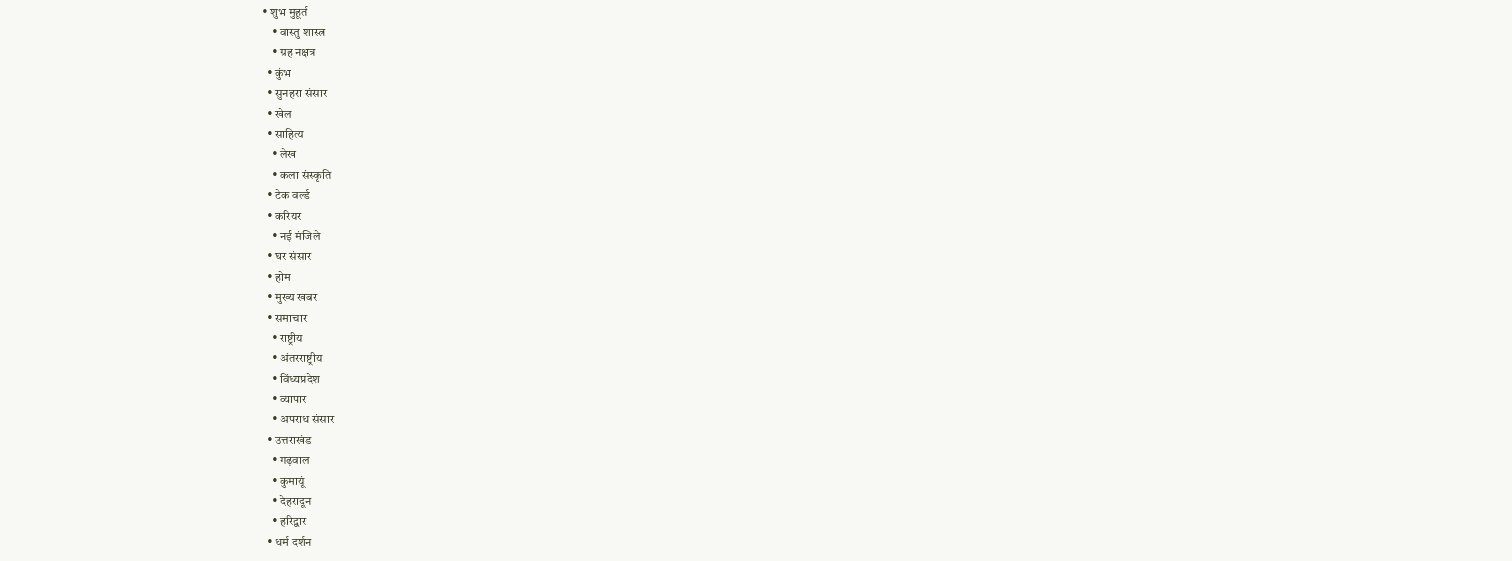• शुभ मुहूर्त
    • वास्तु शास्त्र
    • ग्रह नक्षत्र
  • कुंभ
  • सुनहरा संसार
  • खेल
  • साहित्य
    • लेख
    • कला संस्कृति
  • टेक वर्ल्ड
  • करियर
    • नई मंजिले
  • घर संसार
  • होम
  • मुख्य खबर
  • समाचार
    • राष्ट्रीय
    • अंतरराष्ट्रीय
    • विंध्यप्रदेश
    • व्यापार
    • अपराध संसार
  • उत्तराखंड
    • गढ़वाल
    • कुमायूं
    • देहरादून
    • हरिद्वार
  • धर्म दर्शन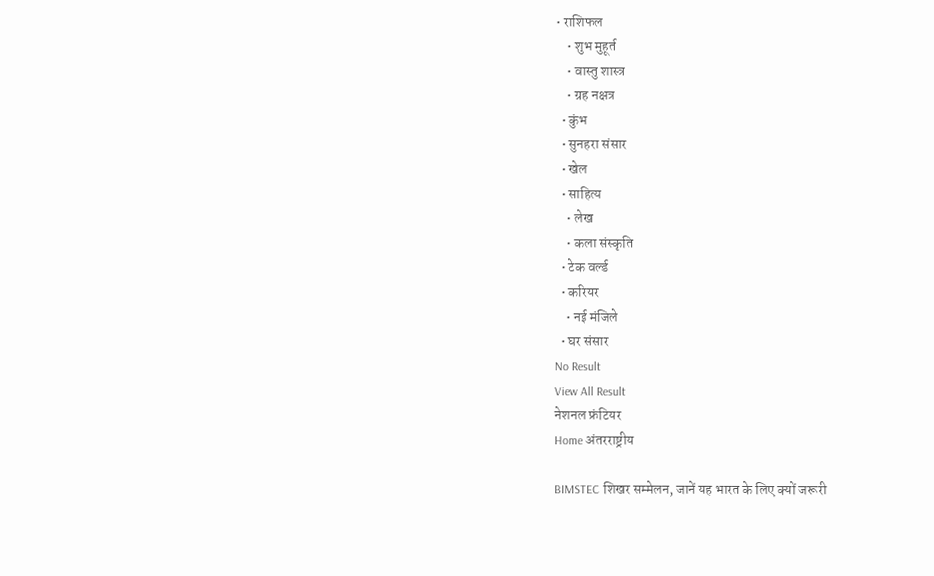• राशिफल
    • शुभ मुहूर्त
    • वास्तु शास्त्र
    • ग्रह नक्षत्र
  • कुंभ
  • सुनहरा संसार
  • खेल
  • साहित्य
    • लेख
    • कला संस्कृति
  • टेक वर्ल्ड
  • करियर
    • नई मंजिले
  • घर संसार
No Result
View All Result
नेशनल फ्रंटियर
Home अंतरराष्ट्रीय

BIMSTEC शिखर सम्मेलन, जानें यह भारत के लिए क्यों जरूरी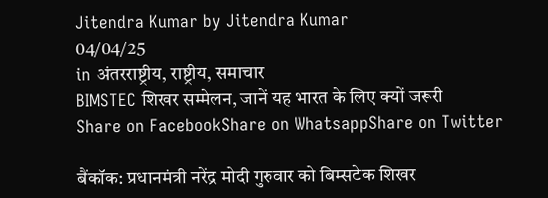Jitendra Kumar by Jitendra Kumar
04/04/25
in अंतरराष्ट्रीय, राष्ट्रीय, समाचार
BIMSTEC शिखर सम्मेलन, जानें यह भारत के लिए क्यों जरूरी
Share on FacebookShare on WhatsappShare on Twitter

बैंकॉक: प्रधानमंत्री नरेंद्र मोदी गुरुवार को बिम्सटेक शिखर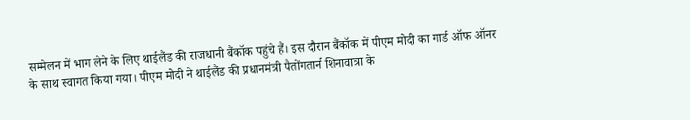सम्मेलन में भाग लेने के लिए थाईलैंड की राजधानी बैंकॉक पहुंचे हैं। इस दौरान बैंकॉक में पीएम मोदी का गार्ड ऑफ ऑनर के साथ स्वागत किया गया। पीएम मोदी ने थाईलैंड की प्रधानमंत्री पैतोंगतार्न शिनावात्रा के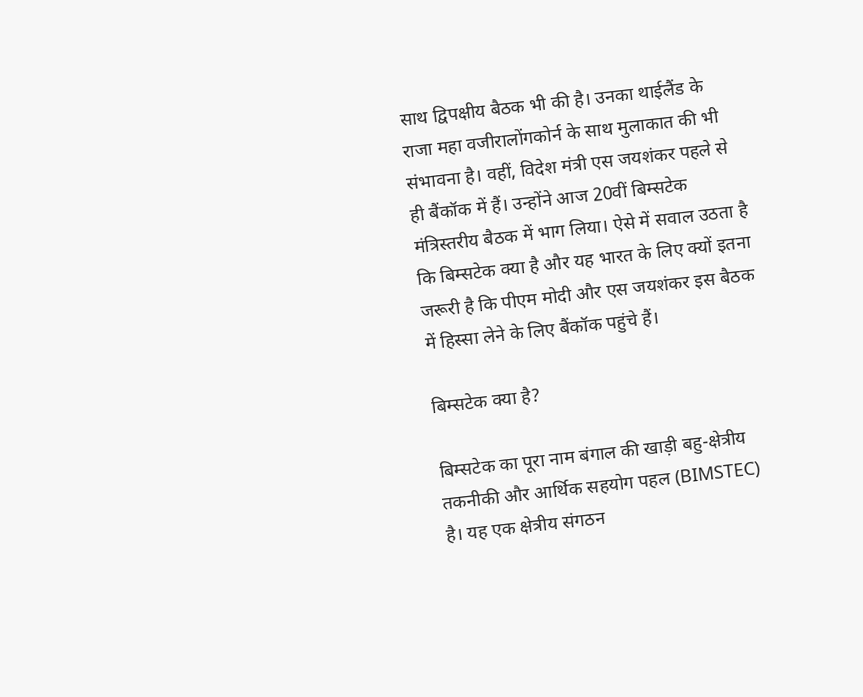साथ द्विपक्षीय बैठक भी की है। उनका थाईलैंड के राजा महा वजीरालोंगकोर्न के साथ मुलाकात की भी संभावना है। वहीं, विदेश मंत्री एस जयशंकर पहले से ही बैंकॉक में हैं। उन्होंने आज 20वीं बिम्सटेक मंत्रिस्तरीय बैठक में भाग लिया। ऐसे में सवाल उठता है कि बिम्सटेक क्या है और यह भारत के लिए क्यों इतना जरूरी है कि पीएम मोदी और एस जयशंकर इस बैठक में हिस्सा लेने के लिए बैंकॉक पहुंचे हैं।

बिम्सटेक क्या है?

बिम्सटेक का पूरा नाम बंगाल की खाड़ी बहु-क्षेत्रीय तकनीकी और आर्थिक सहयोग पहल (BIMSTEC) है। यह एक क्षेत्रीय संगठन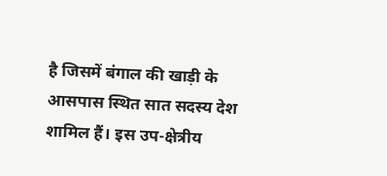है जिसमें बंगाल की खाड़ी के आसपास स्थित सात सदस्य देश शामिल हैं। इस उप-क्षेत्रीय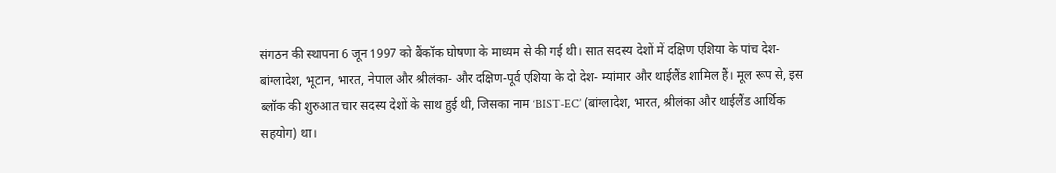संगठन की स्थापना 6 जून 1997 को बैंकॉक घोषणा के माध्यम से की गई थी। सात सदस्य देशों में दक्षिण एशिया के पांच देश- बांग्लादेश, भूटान, भारत, नेपाल और श्रीलंका- और दक्षिण-पूर्व एशिया के दो देश- म्यांमार और थाईलैंड शामिल हैं। मूल रूप से, इस ब्लॉक की शुरुआत चार सदस्य देशों के साथ हुई थी, जिसका नाम ‘BIST-EC’ (बांग्लादेश, भारत, श्रीलंका और थाईलैंड आर्थिक सहयोग) था।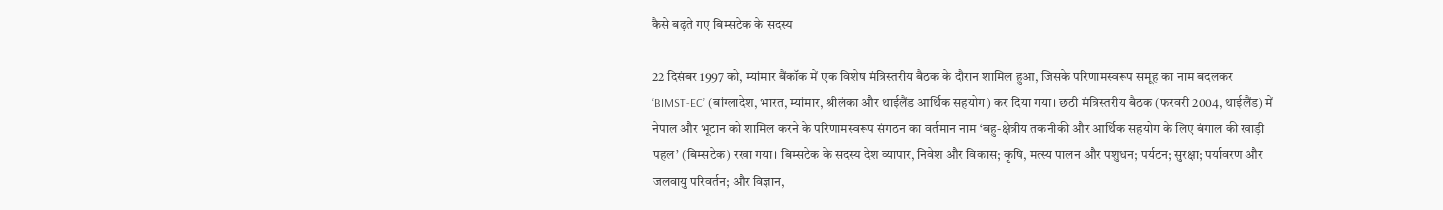कैसे बढ़ते गए बिम्सटेक के सदस्य

22 दिसंबर 1997 को, म्यांमार बैंकॉक में एक विशेष मंत्रिस्तरीय बैठक के दौरान शामिल हुआ, जिसके परिणामस्वरूप समूह का नाम बदलकर ‘BIMST-EC’ (बांग्लादेश, भारत, म्यांमार, श्रीलंका और थाईलैंड आर्थिक सहयोग) कर दिया गया। छठी मंत्रिस्तरीय बैठक (फरवरी 2004, थाईलैंड) में नेपाल और भूटान को शामिल करने के परिणामस्वरूप संगठन का वर्तमान नाम ‘बहु-क्षेत्रीय तकनीकी और आर्थिक सहयोग के लिए बंगाल की खाड़ी पहल’ (बिम्सटेक) रखा गया। बिम्सटेक के सदस्य देश व्यापार, निवेश और विकास; कृषि, मत्स्य पालन और पशुधन; पर्यटन; सुरक्षा; पर्यावरण और जलवायु परिवर्तन; और विज्ञान,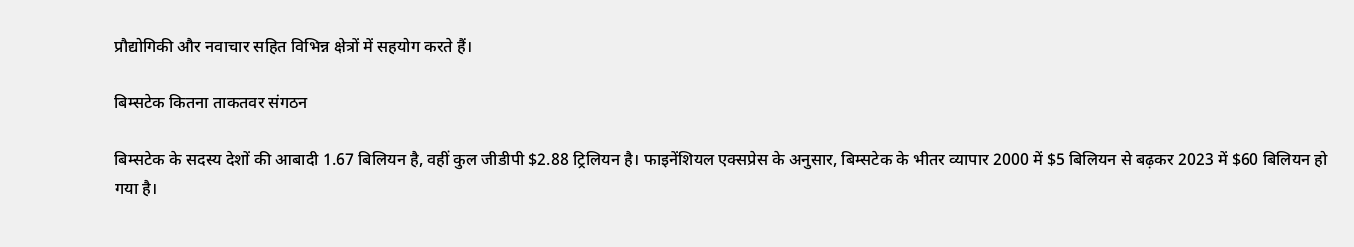प्रौद्योगिकी और नवाचार सहित विभिन्न क्षेत्रों में सहयोग करते हैं।

बिम्सटेक कितना ताकतवर संगठन

बिम्सटेक के सदस्य देशों की आबादी 1.67 बिलियन है, वहीं कुल जीडीपी $2.88 ट्रिलियन है। फाइनेंशियल एक्सप्रेस के अनुसार, बिम्सटेक के भीतर व्यापार 2000 में $5 बिलियन से बढ़कर 2023 में $60 बिलियन हो गया है।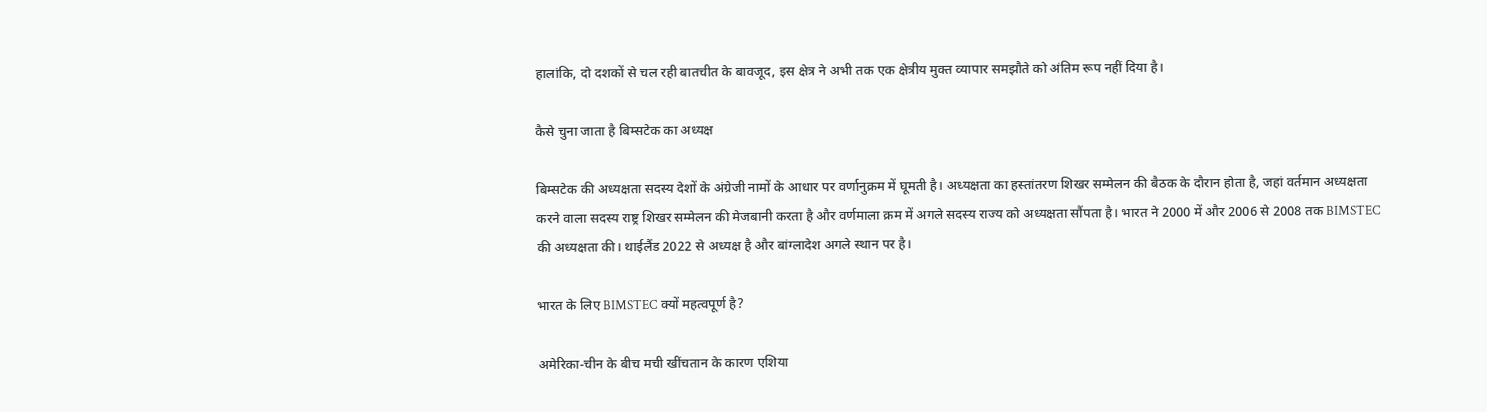हालांकि, दो दशकों से चल रही बातचीत के बावजूद, इस क्षेत्र ने अभी तक एक क्षेत्रीय मुक्त व्यापार समझौते को अंतिम रूप नहीं दिया है।

कैसे चुना जाता है बिम्सटेक का अध्यक्ष

बिम्सटेक की अध्यक्षता सदस्य देशों के अंग्रेजी नामों के आधार पर वर्णानुक्रम में घूमती है। अध्यक्षता का हस्तांतरण शिखर सम्मेलन की बैठक के दौरान होता है, जहां वर्तमान अध्यक्षता करने वाला सदस्य राष्ट्र शिखर सम्मेलन की मेजबानी करता है और वर्णमाला क्रम में अगले सदस्य राज्य को अध्यक्षता सौंपता है। भारत ने 2000 में और 2006 से 2008 तक BIMSTEC की अध्यक्षता की। थाईलैंड 2022 से अध्यक्ष है और बांग्लादेश अगले स्थान पर है।

भारत के लिए BIMSTEC क्यों महत्वपूर्ण है?

अमेरिका-चीन के बीच मची खींचतान के कारण एशिया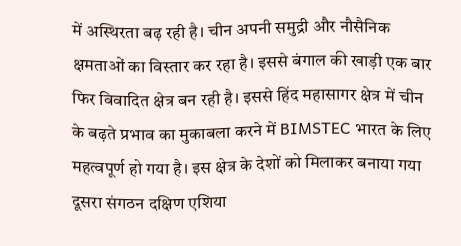में अस्थिरता बढ़ रही है। चीन अपनी समुद्री और नौसैनिक क्षमताओं का विस्तार कर रहा है। इससे बंगाल की खाड़ी एक बार फिर विवादित क्षेत्र बन रही है। इससे हिंद महासागर क्षेत्र में चीन के बढ़ते प्रभाव का मुकाबला करने में BIMSTEC भारत के लिए महत्वपूर्ण हो गया है। इस क्षेत्र के देशों को मिलाकर बनाया गया दूसरा संगठन दक्षिण एशिया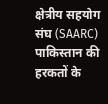क्षेत्रीय सहयोग संघ (SAARC) पाकिस्तान की हरकतों के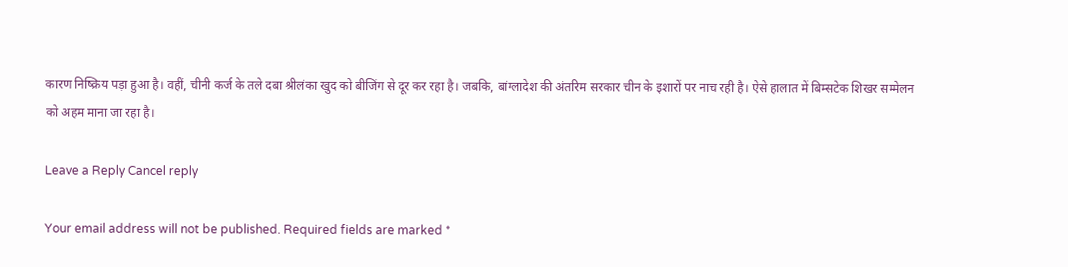कारण निष्क्रिय पड़ा हुआ है। वहीं, चीनी कर्ज के तले दबा श्रीलंका खुद को बीजिंग से दूर कर रहा है। जबकि, बांग्लादेश की अंतरिम सरकार चीन के इशारों पर नाच रही है। ऐसे हालात में बिम्सटेक शिखर सम्मेलन को अहम माना जा रहा है।

Leave a Reply Cancel reply

Your email address will not be published. Required fields are marked *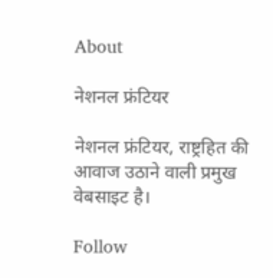About

नेशनल फ्रंटियर

नेशनल फ्रंटियर, राष्ट्रहित की आवाज उठाने वाली प्रमुख वेबसाइट है।

Follow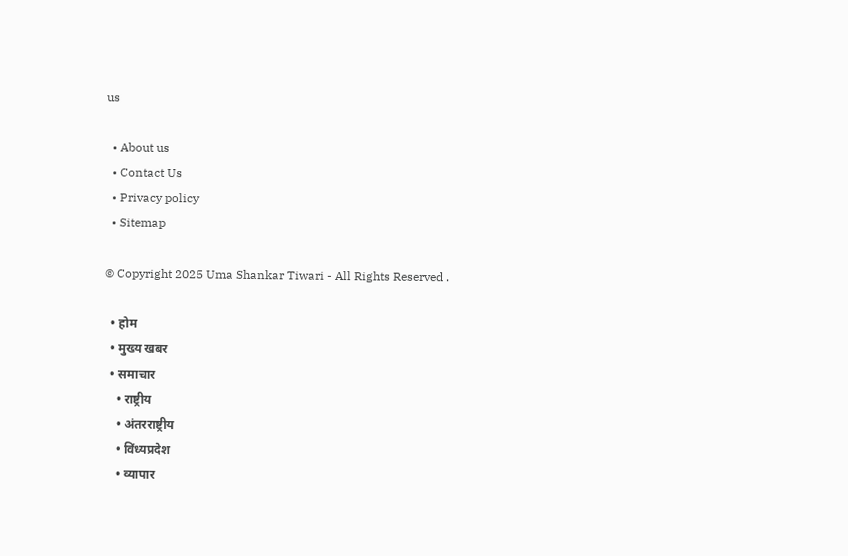us

  • About us
  • Contact Us
  • Privacy policy
  • Sitemap

© Copyright 2025 Uma Shankar Tiwari - All Rights Reserved .

  • होम
  • मुख्य खबर
  • समाचार
    • राष्ट्रीय
    • अंतरराष्ट्रीय
    • विंध्यप्रदेश
    • व्यापार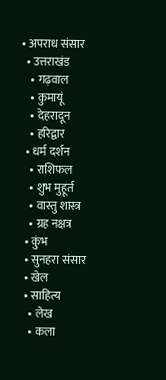• अपराध संसार
  • उत्तराखंड
    • गढ़वाल
    • कुमायूं
    • देहरादून
    • हरिद्वार
  • धर्म दर्शन
    • राशिफल
    • शुभ मुहूर्त
    • वास्तु शास्त्र
    • ग्रह नक्षत्र
  • कुंभ
  • सुनहरा संसार
  • खेल
  • साहित्य
    • लेख
    • कला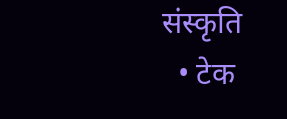संस्कृति
  • टेक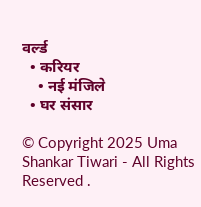वर्ल्ड
  • करियर
    • नई मंजिले
  • घर संसार

© Copyright 2025 Uma Shankar Tiwari - All Rights Reserved .